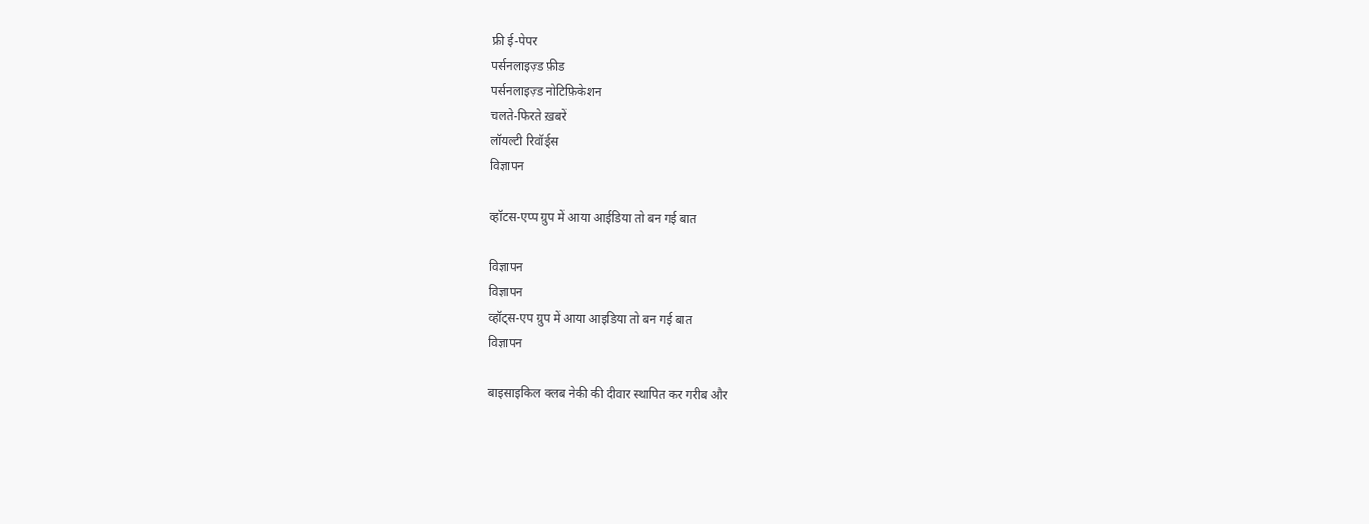फ्री ई-पेपर
पर्सनलाइज़्ड फ़ीड
पर्सनलाइज़्ड नोटिफ़िकेशन
चलते-फिरते ख़बरें
लॉयल्टी रिवॉर्ड्स
विज्ञापन

व्हॉटस-एप्प ग्रुप में आया आईडिया तो बन गई बात

विज्ञापन
विज्ञापन
व्हॉट्स-एप ग्रुप में आया आइडिया तो बन गई बात
विज्ञापन

बाइसाइकिल क्लब नेकी की दीवार स्थापित कर गरीब और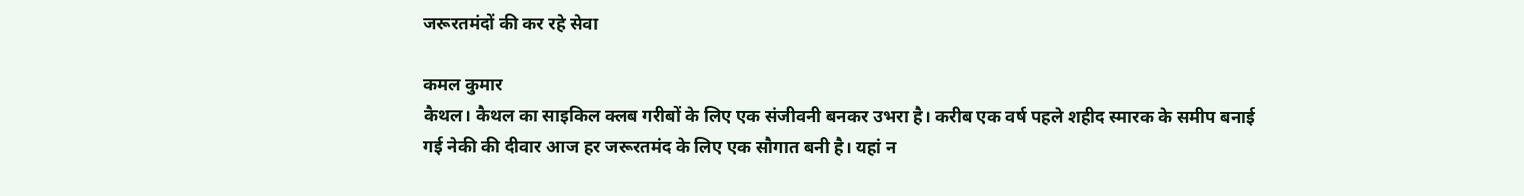जरूरतमंदों की कर रहे सेवा

कमल कुमार
कैथल। कैथल का साइकिल क्लब गरीबों के लिए एक संजीवनी बनकर उभरा है। करीब एक वर्ष पहले शहीद स्मारक के समीप बनाई गई नेकी की दीवार आज हर जरूरतमंद के लिए एक सौगात बनी है। यहां न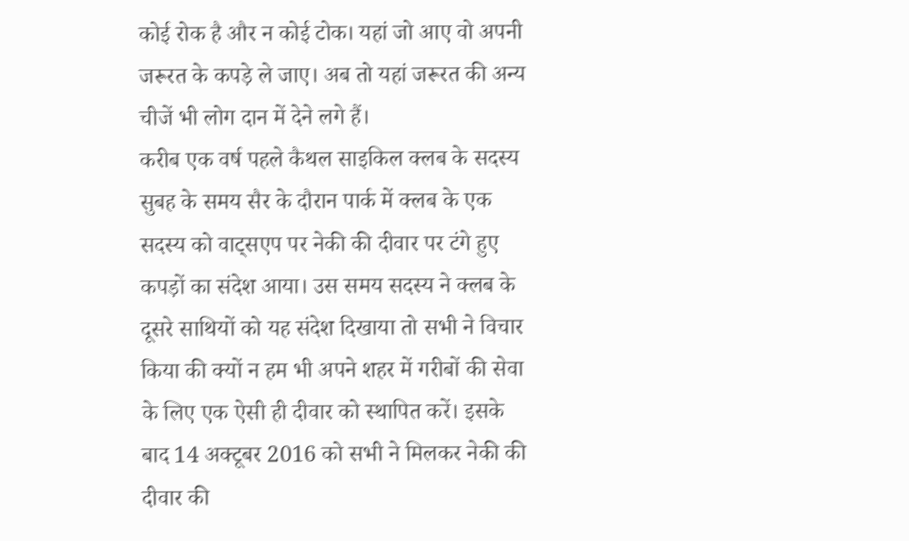कोई रोक है और न कोई टोक। यहां जो आए वो अपनी जरूरत के कपड़े ले जाए। अब तो यहां जरूरत की अन्य चीजें भी लोग दान में देने लगे हैं।
करीब एक वर्ष पहले कैथल साइकिल क्लब के सदस्य सुबह के समय सैर के दौरान पार्क में क्लब के एक सदस्य को वाट्सएप पर नेकी की दीवार पर टंगे हुए कपड़ों का संदेश आया। उस समय सदस्य ने क्लब के दूसरे साथियों को यह संदेश दिखाया तो सभी ने विचार किया की क्यों न हम भी अपने शहर में गरीबों की सेवा के लिए एक ऐसी ही दीवार को स्थापित करें। इसके बाद 14 अक्टूबर 2016 को सभी ने मिलकर नेकी की दीवार की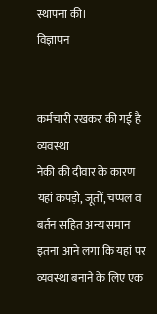स्थापना की।
विज्ञापन


कर्मचारी रखकर की गई है व्यवस्था
नेकी की दीवार के कारण यहां कपड़ो, जूतों, चप्पल व बर्तन सहित अन्य समान इतना आने लगा कि यहां पर व्यवस्था बनाने के लिए एक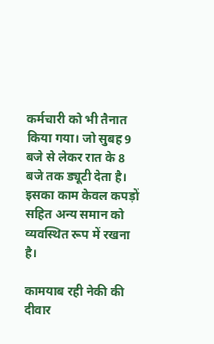कर्मचारी को भी तैनात किया गया। जो सुबह 9 बजे से लेकर रात के 8 बजे तक ड्यूटी देता है। इसका काम केवल कपड़ों सहित अन्य समान को व्यवस्थित रूप में रखना है।

कामयाब रही नेकी की दीवार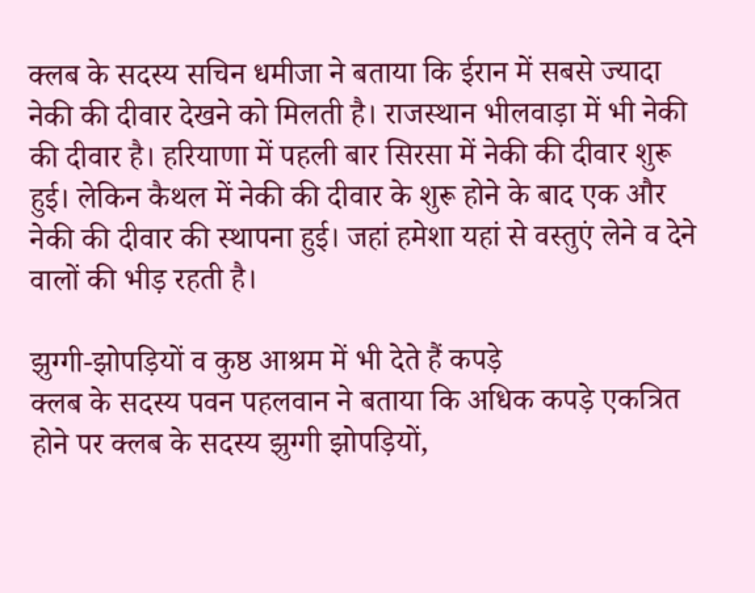क्लब के सदस्य सचिन धमीजा ने बताया कि ईरान में सबसे ज्यादा नेकी की दीवार देखने को मिलती है। राजस्थान भीलवाड़ा में भी नेकी की दीवार है। हरियाणा में पहली बार सिरसा में नेकी की दीवार शुरू हुई। लेकिन कैथल में नेकी की दीवार के शुरू होने के बाद एक और नेकी की दीवार की स्थापना हुई। जहां हमेशा यहां से वस्तुएं लेने व देने वालों की भीड़ रहती है।

झुग्गी-झोपड़ियों व कुष्ठ आश्रम में भी देते हैं कपड़े
क्लब के सदस्य पवन पहलवान ने बताया कि अधिक कपड़े एकत्रित होने पर क्लब के सदस्य झुग्गी झोपड़ियों,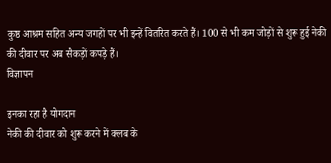कुष्ठ आश्रम सहित अन्य जगहों पर भी इन्हें वितरित करते हैं। 100 से भी कम जोड़ों से शुरू हुई नेकी की दीवार पर अब सैकड़ों कपड़े हैं।
विज्ञापन

इनका रहा है योगदान
नेकी की दीवार को शुरू करने में क्लब के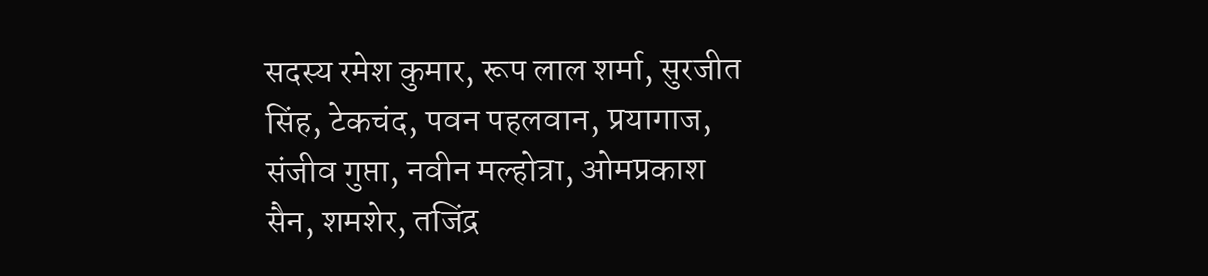सदस्य रमेश कुमार, रूप लाल शर्मा, सुरजीत सिंह, टेकचंद, पवन पहलवान, प्रयागाज, संजीव गुप्ता, नवीन मल्होत्रा, ओमप्रकाश सैन, शमशेर, तजिंद्र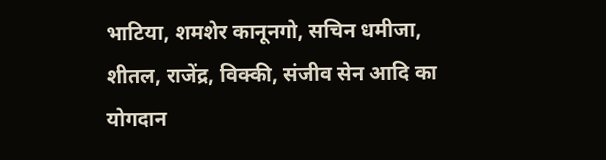भाटिया, शमशेर कानूनगो, सचिन धमीजा, शीतल, राजेंद्र, विक्की, संजीव सेन आदि का योगदान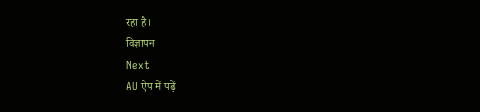रहा है।
विज्ञापन
Next
AU ऐप में पढ़ें